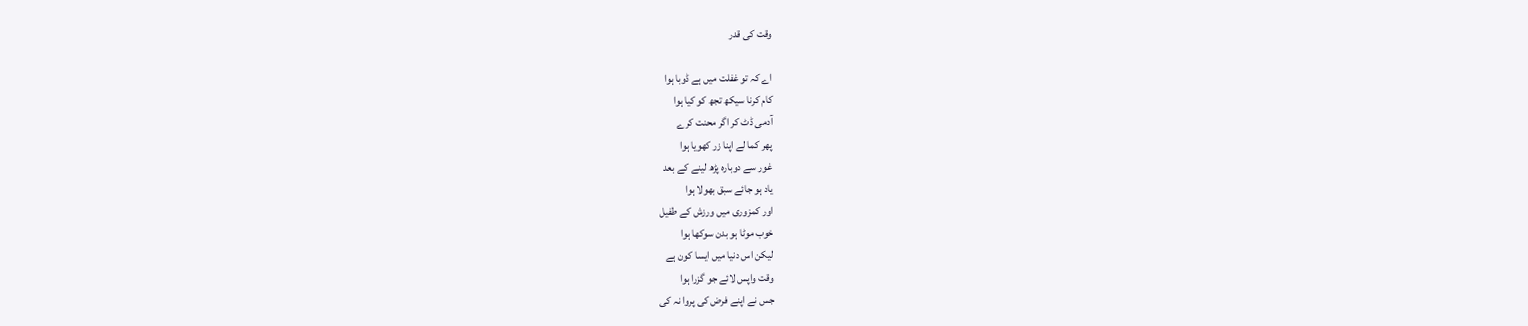وقت کی قدر

اے کہ تو غفلت میں ہے ڈوبا ہوا
کام کرنا سیکھ تجھ کو کیا ہوا
آدمی ڈٹ کر اگر محنت کرے
پھر کما لے اپنا زر کھویا ہوا
غور سے دوبارہ پڑھ لینے کے بعد
یاد ہو جائے سبق بھولا ہوا
اور کمزوری میں ورزش کے طفیل
خوب موٹا ہو بدن سوکھا ہوا
لیکن اس دنیا میں ایسا کون ہے
وقت واپس لائے جو گزرا ہوا
جس نے اپنے فرض کی پروا نہ کی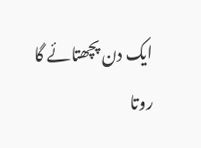ایک دن پچھتائے گا روتا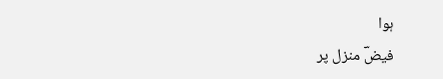ہوا
فیضؔ منزل پر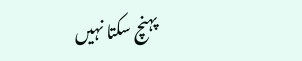پہنچ سکتا نہیں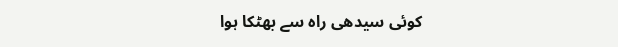کوئی سیدھی راہ سے بھٹکا ہوا